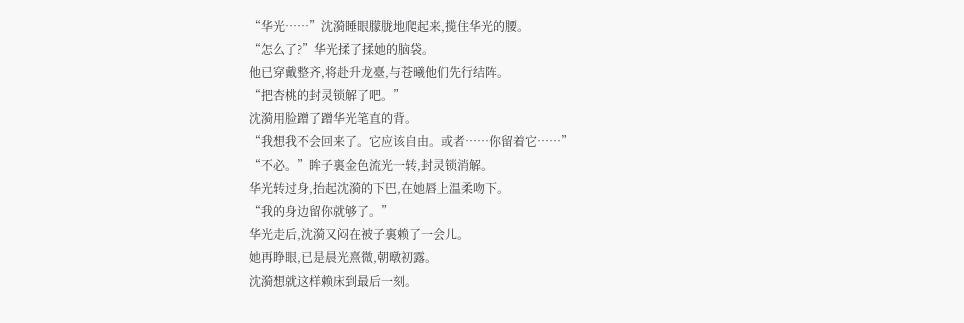“华光……”沈漪睡眼朦胧地爬起来,揽住华光的腰。
“怎么了?”华光揉了揉她的脑袋。
他已穿戴整齐,将赴升龙臺,与苍曦他们先行结阵。
“把杏桃的封灵锁解了吧。”
沈漪用脸蹭了蹭华光笔直的背。
“我想我不会回来了。它应该自由。或者……你留着它……”
“不必。”眸子裏金色流光一转,封灵锁消解。
华光转过身,抬起沈漪的下巴,在她唇上温柔吻下。
“我的身边留你就够了。”
华光走后,沈漪又闷在被子裏赖了一会儿。
她再睁眼,已是晨光熹微,朝暾初露。
沈漪想就这样赖床到最后一刻。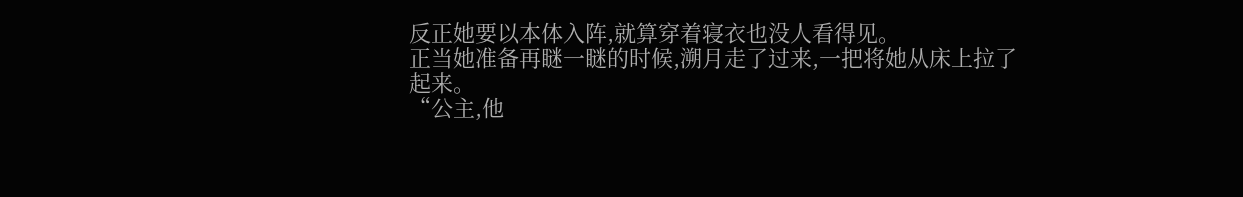反正她要以本体入阵,就算穿着寝衣也没人看得见。
正当她准备再瞇一瞇的时候,溯月走了过来,一把将她从床上拉了起来。
“公主,他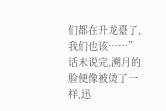们都在升龙臺了,我们也该……”
话未说完,溯月的脸便像被烫了一样,迅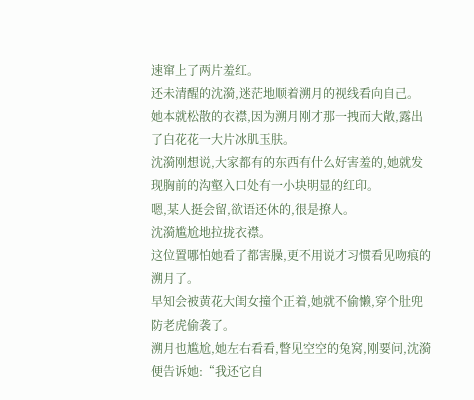速窜上了两片羞红。
还未清醒的沈漪,迷茫地顺着溯月的视线看向自己。
她本就松散的衣襟,因为溯月刚才那一拽而大敞,露出了白花花一大片冰肌玉肤。
沈漪刚想说,大家都有的东西有什么好害羞的,她就发现胸前的沟壑入口处有一小块明显的红印。
嗯,某人挺会留,欲语还休的,很是撩人。
沈漪尴尬地拉拢衣襟。
这位置哪怕她看了都害臊,更不用说才习惯看见吻痕的溯月了。
早知会被黄花大闺女撞个正着,她就不偷懒,穿个肚兜防老虎偷袭了。
溯月也尴尬,她左右看看,瞥见空空的兔窝,刚要问,沈漪便告诉她:“我还它自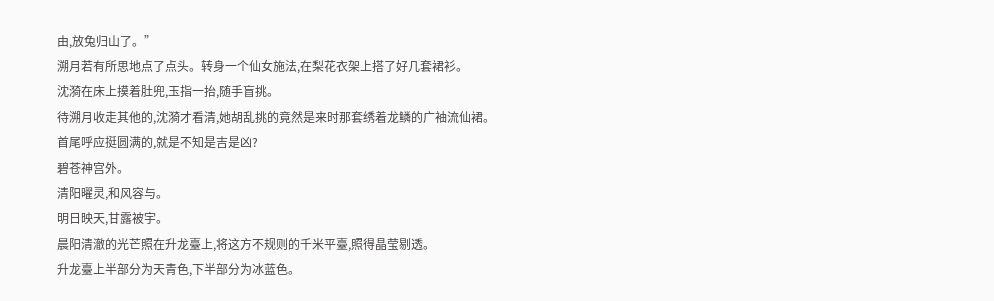由,放兔归山了。”
溯月若有所思地点了点头。转身一个仙女施法,在梨花衣架上搭了好几套裙衫。
沈漪在床上摸着肚兜,玉指一抬,随手盲挑。
待溯月收走其他的,沈漪才看清,她胡乱挑的竟然是来时那套绣着龙鳞的广袖流仙裙。
首尾呼应挺圆满的,就是不知是吉是凶?
碧苍神宫外。
清阳曜灵,和风容与。
明日映天,甘露被宇。
晨阳清澈的光芒照在升龙臺上,将这方不规则的千米平臺,照得晶莹剔透。
升龙臺上半部分为天青色,下半部分为冰蓝色。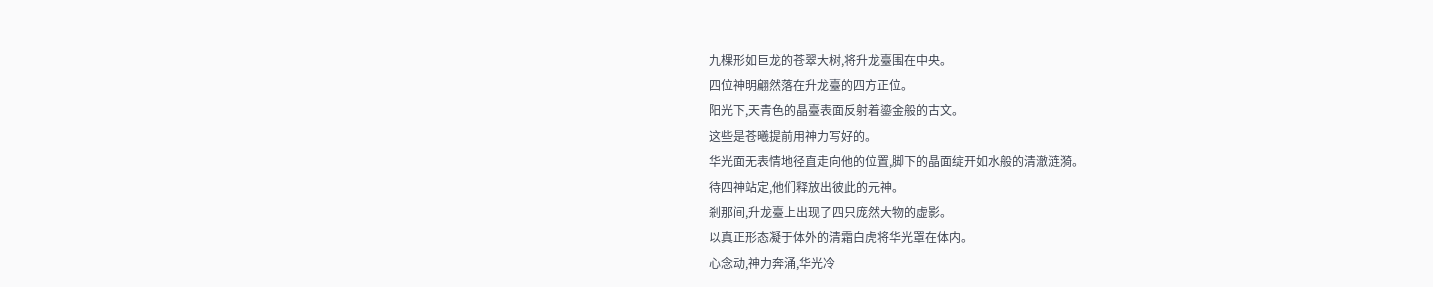九棵形如巨龙的苍翠大树,将升龙臺围在中央。
四位神明翩然落在升龙臺的四方正位。
阳光下,天青色的晶臺表面反射着鎏金般的古文。
这些是苍曦提前用神力写好的。
华光面无表情地径直走向他的位置,脚下的晶面绽开如水般的清澈涟漪。
待四神站定,他们释放出彼此的元神。
剎那间,升龙臺上出现了四只庞然大物的虚影。
以真正形态凝于体外的清霜白虎将华光罩在体内。
心念动,神力奔涌,华光冷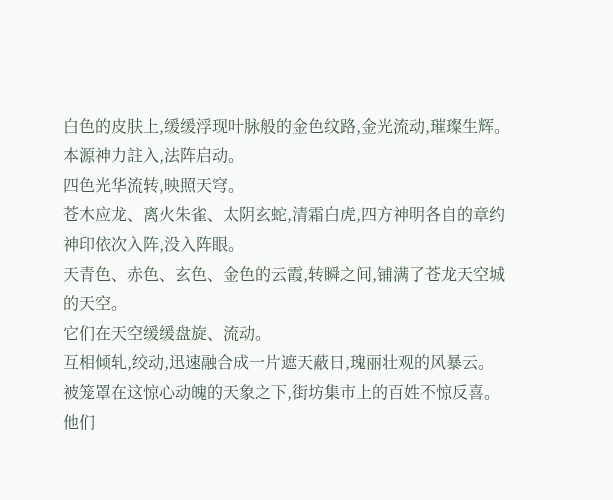白色的皮肤上,缓缓浮现叶脉般的金色纹路,金光流动,璀璨生辉。
本源神力註入,法阵启动。
四色光华流转,映照天穹。
苍木应龙、离火朱雀、太阴玄蛇,清霜白虎,四方神明各自的章约神印依次入阵,没入阵眼。
天青色、赤色、玄色、金色的云霞,转瞬之间,铺满了苍龙天空城的天空。
它们在天空缓缓盘旋、流动。
互相倾轧,绞动,迅速融合成一片遮天蔽日,瑰丽壮观的风暴云。
被笼罩在这惊心动魄的天象之下,街坊集市上的百姓不惊反喜。
他们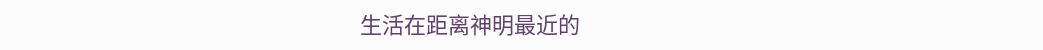生活在距离神明最近的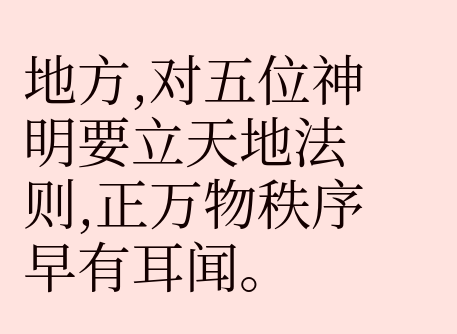地方,对五位神明要立天地法则,正万物秩序早有耳闻。